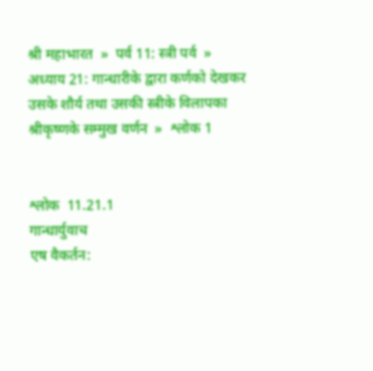श्री महाभारत  »  पर्व 11: स्त्री पर्व  »  अध्याय 21: गान्धारीके द्वारा कर्णको देखकर उसके शौर्य तथा उसकी स्त्रीके विलापका श्रीकृष्णके सम्मुख वर्णन  »  श्लोक 1


श्लोक  11.21.1
गान्धार्युवाच
एष वैकर्तन: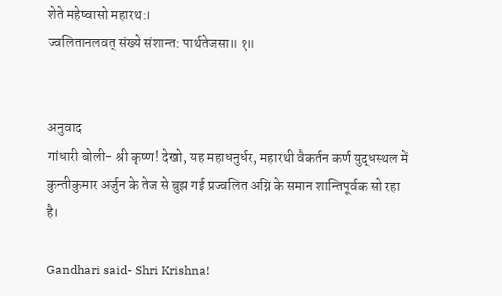शेते महेष्वासो महारथ:।
ज्वलितानलवत् संख्ये संशान्त: पार्थतेजसा॥ १॥


अनुवाद
गांधारी बोली- श्री कृष्ण! देखो, यह महाधनुर्धर, महारथी वैकर्तन कर्ण युद्धस्थल में कुन्तीकुमार अर्जुन के तेज से बुझ गई प्रज्वलित अग्नि के समान शान्तिपूर्वक सो रहा है।

Gandhari said- Shri Krishna!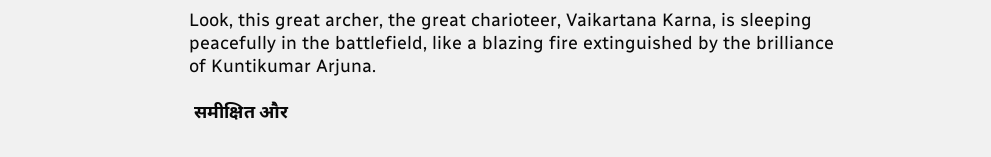Look, this great archer, the great charioteer, Vaikartana Karna, is sleeping peacefully in the battlefield, like a blazing fire extinguished by the brilliance of Kuntikumar Arjuna.

 समीक्षित और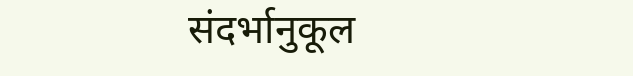संदर्भानुकूल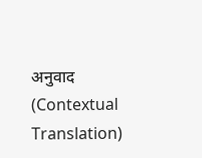अनुवाद (Contextual Translation)